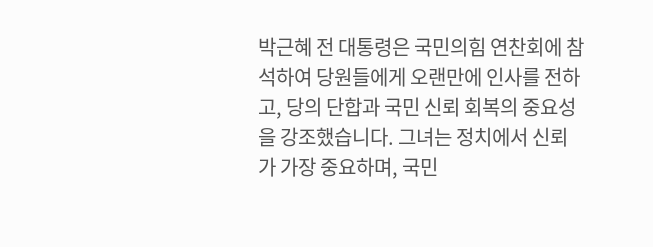박근혜 전 대통령은 국민의힘 연찬회에 참석하여 당원들에게 오랜만에 인사를 전하고, 당의 단합과 국민 신뢰 회복의 중요성을 강조했습니다. 그녀는 정치에서 신뢰가 가장 중요하며, 국민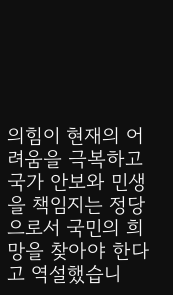의힘이 현재의 어려움을 극복하고 국가 안보와 민생을 책임지는 정당으로서 국민의 희망을 찾아야 한다고 역설했습니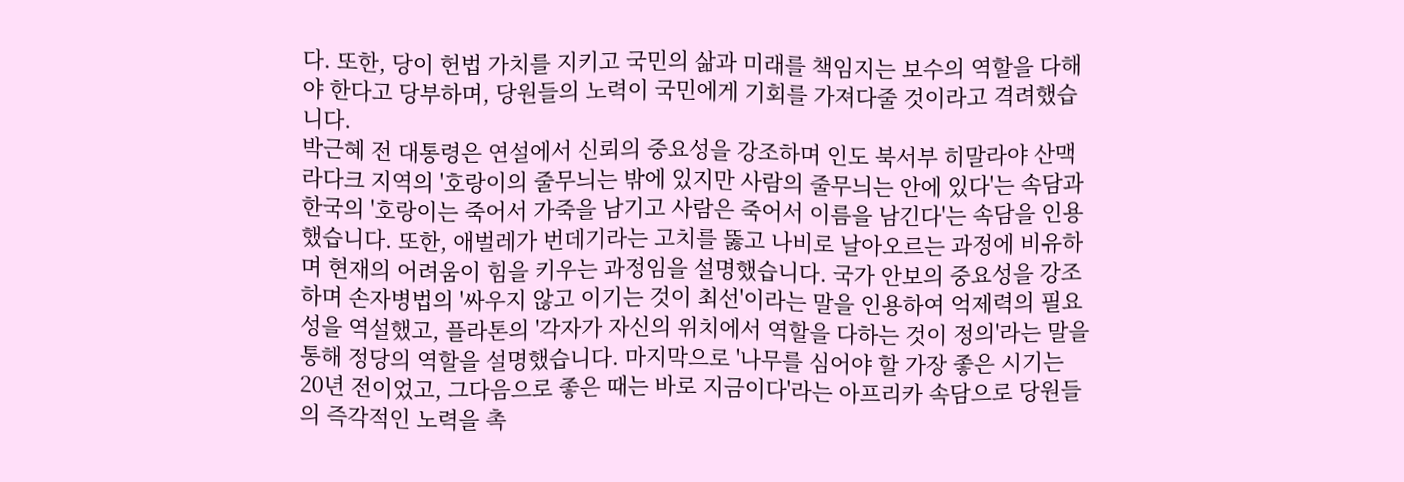다. 또한, 당이 헌법 가치를 지키고 국민의 삶과 미래를 책임지는 보수의 역할을 다해야 한다고 당부하며, 당원들의 노력이 국민에게 기회를 가져다줄 것이라고 격려했습니다.
박근혜 전 대통령은 연설에서 신뢰의 중요성을 강조하며 인도 북서부 히말라야 산맥 라다크 지역의 '호랑이의 줄무늬는 밖에 있지만 사람의 줄무늬는 안에 있다'는 속담과 한국의 '호랑이는 죽어서 가죽을 남기고 사람은 죽어서 이름을 남긴다'는 속담을 인용했습니다. 또한, 애벌레가 번데기라는 고치를 뚫고 나비로 날아오르는 과정에 비유하며 현재의 어려움이 힘을 키우는 과정임을 설명했습니다. 국가 안보의 중요성을 강조하며 손자병법의 '싸우지 않고 이기는 것이 최선'이라는 말을 인용하여 억제력의 필요성을 역설했고, 플라톤의 '각자가 자신의 위치에서 역할을 다하는 것이 정의'라는 말을 통해 정당의 역할을 설명했습니다. 마지막으로 '나무를 심어야 할 가장 좋은 시기는 20년 전이었고, 그다음으로 좋은 때는 바로 지금이다'라는 아프리카 속담으로 당원들의 즉각적인 노력을 촉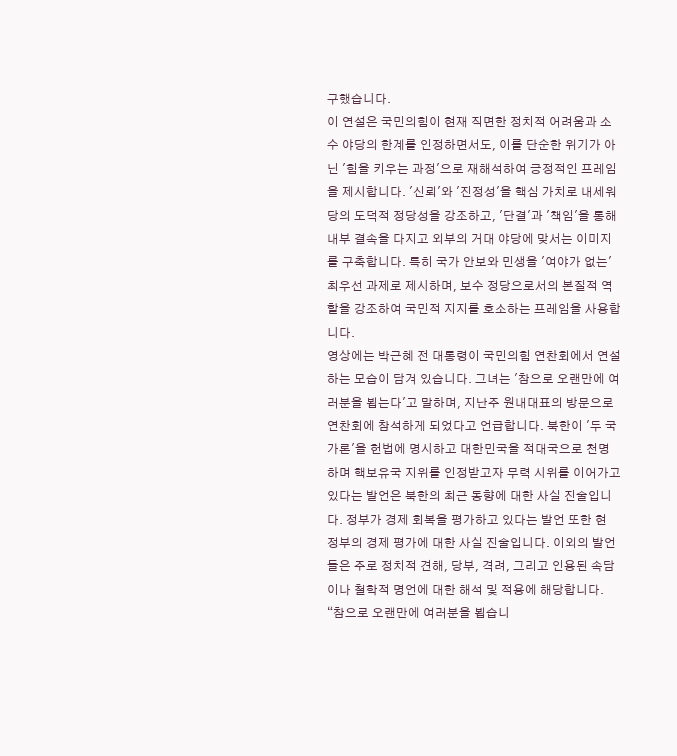구했습니다.
이 연설은 국민의힘이 현재 직면한 정치적 어려움과 소수 야당의 한계를 인정하면서도, 이를 단순한 위기가 아닌 '힘을 키우는 과정'으로 재해석하여 긍정적인 프레임을 제시합니다. '신뢰'와 '진정성'을 핵심 가치로 내세워 당의 도덕적 정당성을 강조하고, '단결'과 '책임'을 통해 내부 결속을 다지고 외부의 거대 야당에 맞서는 이미지를 구축합니다. 특히 국가 안보와 민생을 '여야가 없는' 최우선 과제로 제시하며, 보수 정당으로서의 본질적 역할을 강조하여 국민적 지지를 호소하는 프레임을 사용합니다.
영상에는 박근혜 전 대통령이 국민의힘 연찬회에서 연설하는 모습이 담겨 있습니다. 그녀는 '참으로 오랜만에 여러분을 뵙는다'고 말하며, 지난주 원내대표의 방문으로 연찬회에 참석하게 되었다고 언급합니다. 북한이 '두 국가론'을 헌법에 명시하고 대한민국을 적대국으로 천명하며 핵보유국 지위를 인정받고자 무력 시위를 이어가고 있다는 발언은 북한의 최근 동향에 대한 사실 진술입니다. 정부가 경제 회복을 평가하고 있다는 발언 또한 현 정부의 경제 평가에 대한 사실 진술입니다. 이외의 발언들은 주로 정치적 견해, 당부, 격려, 그리고 인용된 속담이나 철학적 명언에 대한 해석 및 적용에 해당합니다.
“참으로 오랜만에 여러분을 뵙습니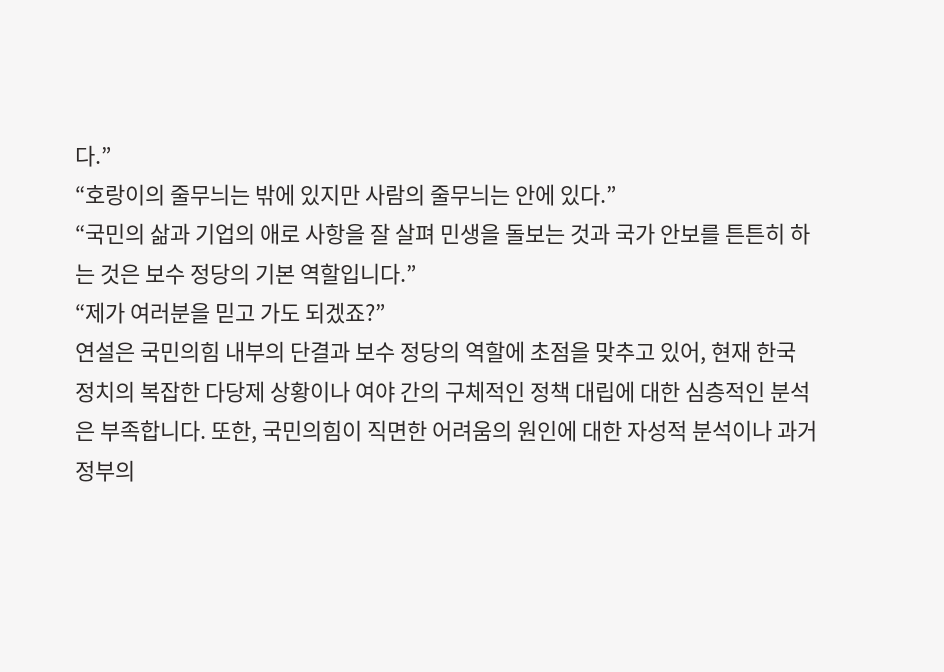다.”
“호랑이의 줄무늬는 밖에 있지만 사람의 줄무늬는 안에 있다.”
“국민의 삶과 기업의 애로 사항을 잘 살펴 민생을 돌보는 것과 국가 안보를 튼튼히 하는 것은 보수 정당의 기본 역할입니다.”
“제가 여러분을 믿고 가도 되겠죠?”
연설은 국민의힘 내부의 단결과 보수 정당의 역할에 초점을 맞추고 있어, 현재 한국 정치의 복잡한 다당제 상황이나 여야 간의 구체적인 정책 대립에 대한 심층적인 분석은 부족합니다. 또한, 국민의힘이 직면한 어려움의 원인에 대한 자성적 분석이나 과거 정부의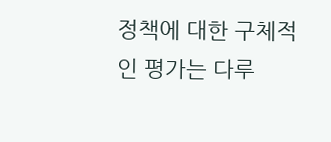정책에 대한 구체적인 평가는 다루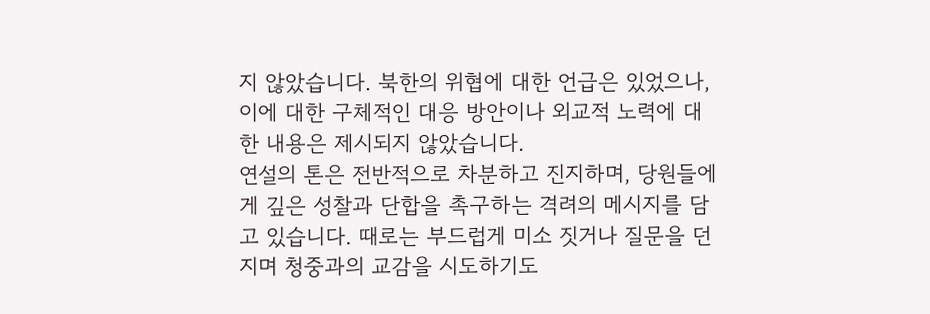지 않았습니다. 북한의 위협에 대한 언급은 있었으나, 이에 대한 구체적인 대응 방안이나 외교적 노력에 대한 내용은 제시되지 않았습니다.
연설의 톤은 전반적으로 차분하고 진지하며, 당원들에게 깊은 성찰과 단합을 촉구하는 격려의 메시지를 담고 있습니다. 때로는 부드럽게 미소 짓거나 질문을 던지며 청중과의 교감을 시도하기도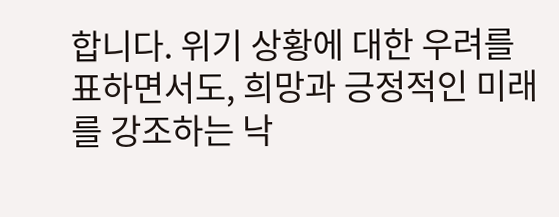합니다. 위기 상황에 대한 우려를 표하면서도, 희망과 긍정적인 미래를 강조하는 낙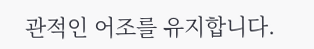관적인 어조를 유지합니다.